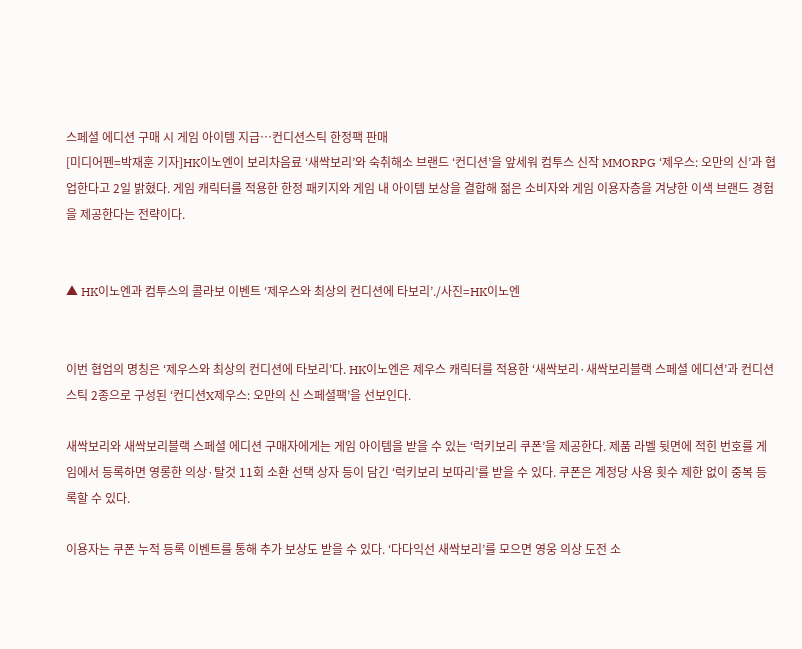스페셜 에디션 구매 시 게임 아이템 지급…컨디션스틱 한정팩 판매
[미디어펜=박재훈 기자]HK이노엔이 보리차음료 ‘새싹보리’와 숙취해소 브랜드 ‘컨디션’을 앞세워 컴투스 신작 MMORPG ‘제우스: 오만의 신’과 협업한다고 2일 밝혔다. 게임 캐릭터를 적용한 한정 패키지와 게임 내 아이템 보상을 결합해 젊은 소비자와 게임 이용자층을 겨냥한 이색 브랜드 경험을 제공한다는 전략이다.


▲ HK이노엔과 컴투스의 콜라보 이벤트 ‘제우스와 최상의 컨디션에 타보리’./사진=HK이노엔


이번 협업의 명칭은 ‘제우스와 최상의 컨디션에 타보리’다. HK이노엔은 제우스 캐릭터를 적용한 ‘새싹보리·새싹보리블랙 스페셜 에디션’과 컨디션스틱 2종으로 구성된 ‘컨디션X제우스: 오만의 신 스페셜팩’을 선보인다.

새싹보리와 새싹보리블랙 스페셜 에디션 구매자에게는 게임 아이템을 받을 수 있는 ‘럭키보리 쿠폰’을 제공한다. 제품 라벨 뒷면에 적힌 번호를 게임에서 등록하면 영롱한 의상·탈것 11회 소환 선택 상자 등이 담긴 ‘럭키보리 보따리’를 받을 수 있다. 쿠폰은 계정당 사용 횟수 제한 없이 중복 등록할 수 있다.

이용자는 쿠폰 누적 등록 이벤트를 통해 추가 보상도 받을 수 있다. ‘다다익선 새싹보리’를 모으면 영웅 의상 도전 소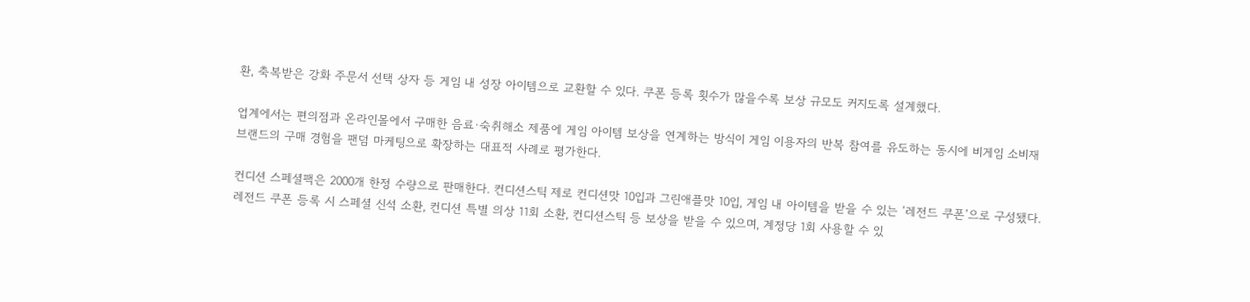환, 축복받은 강화 주문서 선택 상자 등 게임 내 성장 아이템으로 교환할 수 있다. 쿠폰 등록 횟수가 많을수록 보상 규모도 커지도록 설계했다.

업계에서는 편의점과 온라인몰에서 구매한 음료·숙취해소 제품에 게임 아이템 보상을 연계하는 방식이 게임 이용자의 반복 참여를 유도하는 동시에 비게임 소비재 브랜드의 구매 경험을 팬덤 마케팅으로 확장하는 대표적 사례로 평가한다.

컨디션 스페셜팩은 2000개 한정 수량으로 판매한다. 컨디션스틱 제로 컨디션맛 10입과 그린애플맛 10입, 게임 내 아이템을 받을 수 있는 ‘레전드 쿠폰’으로 구성됐다. 레전드 쿠폰 등록 시 스페셜 신석 소환, 컨디션 특별 의상 11회 소환, 컨디션스틱 등 보상을 받을 수 있으며, 계정당 1회 사용할 수 있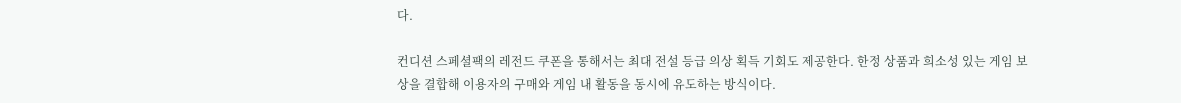다.

컨디션 스페셜팩의 레전드 쿠폰을 통해서는 최대 전설 등급 의상 획득 기회도 제공한다. 한정 상품과 희소성 있는 게임 보상을 결합해 이용자의 구매와 게임 내 활동을 동시에 유도하는 방식이다.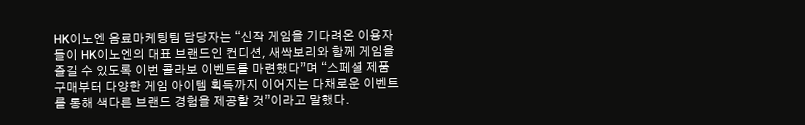HK이노엔 음료마케팅팀 담당자는 “신작 게임을 기다려온 이용자들이 HK이노엔의 대표 브랜드인 컨디션, 새싹보리와 함께 게임을 즐길 수 있도록 이번 콜라보 이벤트를 마련했다”며 “스페셜 제품 구매부터 다양한 게임 아이템 획득까지 이어지는 다채로운 이벤트를 통해 색다른 브랜드 경험을 제공할 것”이라고 말했다.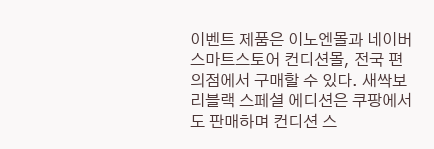이벤트 제품은 이노엔몰과 네이버 스마트스토어 컨디션몰, 전국 편의점에서 구매할 수 있다. 새싹보리블랙 스페셜 에디션은 쿠팡에서도 판매하며 컨디션 스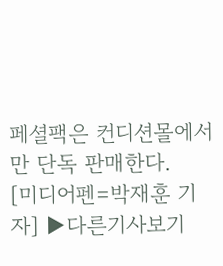페셜팩은 컨디션몰에서만 단독 판매한다.
[미디어펜=박재훈 기자] ▶다른기사보기